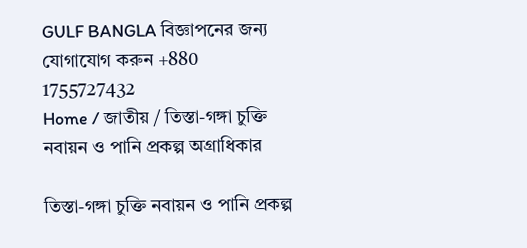GULF BANGLA বিজ্ঞাপনের জন্য যোগাযোগ করুন +880 1755727432
Home / জাতীয় / তিস্তা-গঙ্গা চুক্তি নবায়ন ও পানি প্রকল্প অগ্রাধিকার

তিস্তা-গঙ্গা চুক্তি নবায়ন ও পানি প্রকল্প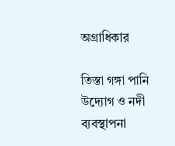অগ্রাধিকার

তিস্তা গঙ্গা পানি উদ্যোগ ও নদী ব্যবস্থাপনা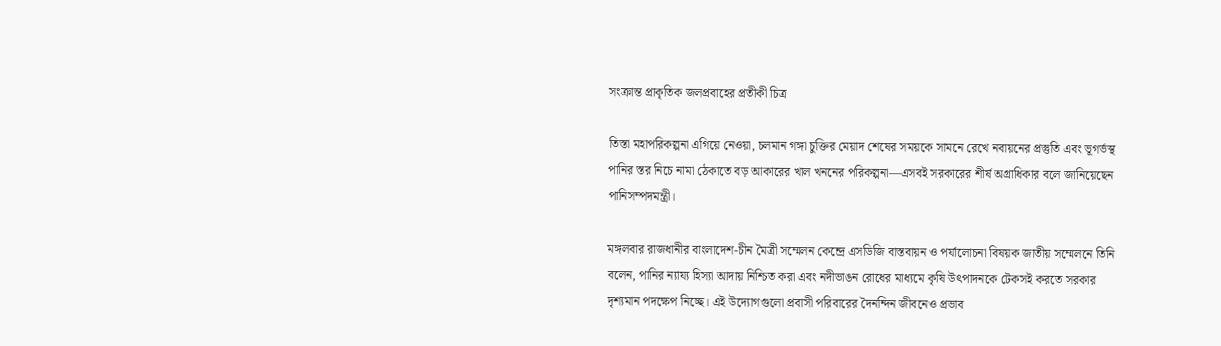সংক্রান্ত প্রাকৃতিক জলপ্রবাহের প্রতীকী চিত্র

তিস্তা মহাপরিকল্পনা এগিয়ে নেওয়া, চলমান গঙ্গা চুক্তির মেয়াদ শেষের সময়কে সামনে রেখে নবায়নের প্রস্তুতি এবং ভূগর্ভস্থ পানির স্তর নিচে নামা ঠেকাতে বড় আকারের খাল খননের পরিকল্পনা—এসবই সরকারের শীর্ষ অগ্রাধিকার বলে জানিয়েছেন পানিসম্পদমন্ত্রী।

মঙ্গলবার রাজধানীর বাংলাদেশ-চীন মৈত্রী সম্মেলন কেন্দ্রে এসডিজি বাস্তবায়ন ও পর্যালোচনা বিষয়ক জাতীয় সম্মেলনে তিনি বলেন, পানির ন্যায্য হিস্যা আদায় নিশ্চিত করা এবং নদীভাঙন রোধের মাধ্যমে কৃষি উৎপাদনকে টেকসই করতে সরকার দৃশ্যমান পদক্ষেপ নিচ্ছে। এই উদ্যোগগুলো প্রবাসী পরিবারের দৈনন্দিন জীবনেও প্রভাব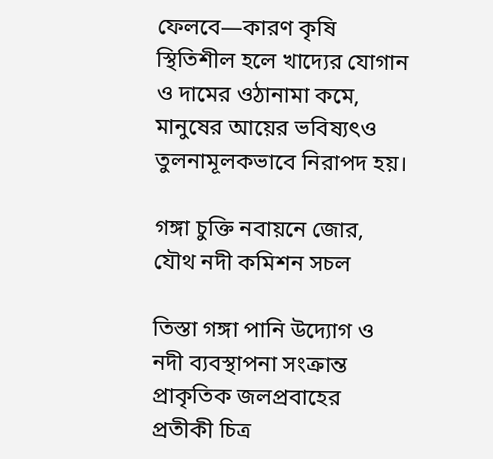ফেলবে—কারণ কৃষি স্থিতিশীল হলে খাদ্যের যোগান ও দামের ওঠানামা কমে, মানুষের আয়ের ভবিষ্যৎও তুলনামূলকভাবে নিরাপদ হয়।

গঙ্গা চুক্তি নবায়নে জোর, যৌথ নদী কমিশন সচল

তিস্তা গঙ্গা পানি উদ্যোগ ও নদী ব্যবস্থাপনা সংক্রান্ত প্রাকৃতিক জলপ্রবাহের প্রতীকী চিত্র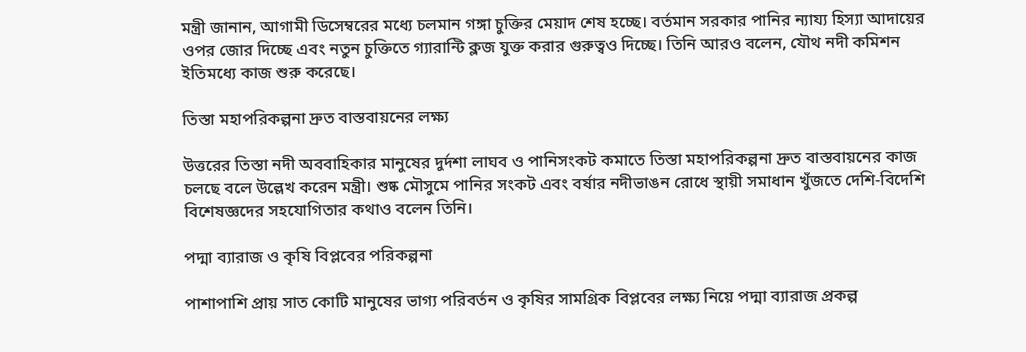মন্ত্রী জানান, আগামী ডিসেম্বরের মধ্যে চলমান গঙ্গা চুক্তির মেয়াদ শেষ হচ্ছে। বর্তমান সরকার পানির ন্যায্য হিস্যা আদায়ের ওপর জোর দিচ্ছে এবং নতুন চুক্তিতে গ্যারান্টি ক্লজ যুক্ত করার গুরুত্বও দিচ্ছে। তিনি আরও বলেন, যৌথ নদী কমিশন ইতিমধ্যে কাজ শুরু করেছে।

তিস্তা মহাপরিকল্পনা দ্রুত বাস্তবায়নের লক্ষ্য

উত্তরের তিস্তা নদী অববাহিকার মানুষের দুর্দশা লাঘব ও পানিসংকট কমাতে তিস্তা মহাপরিকল্পনা দ্রুত বাস্তবায়নের কাজ চলছে বলে উল্লেখ করেন মন্ত্রী। শুষ্ক মৌসুমে পানির সংকট এবং বর্ষার নদীভাঙন রোধে স্থায়ী সমাধান খুঁজতে দেশি-বিদেশি বিশেষজ্ঞদের সহযোগিতার কথাও বলেন তিনি।

পদ্মা ব্যারাজ ও কৃষি বিপ্লবের পরিকল্পনা

পাশাপাশি প্রায় সাত কোটি মানুষের ভাগ্য পরিবর্তন ও কৃষির সামগ্রিক বিপ্লবের লক্ষ্য নিয়ে পদ্মা ব্যারাজ প্রকল্প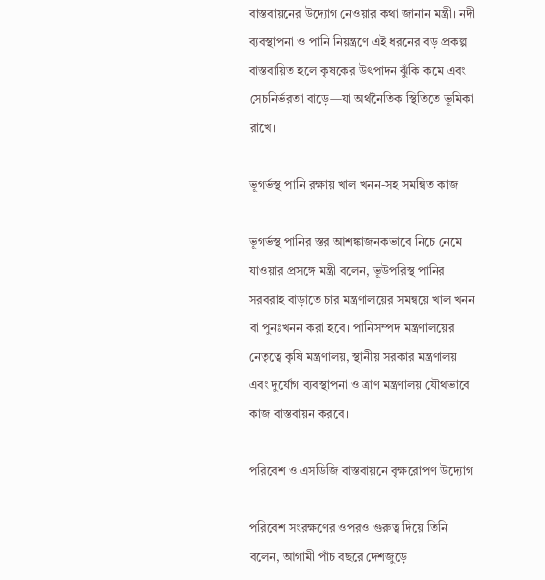বাস্তবায়নের উদ্যোগ নেওয়ার কথা জানান মন্ত্রী। নদী ব্যবস্থাপনা ও পানি নিয়ন্ত্রণে এই ধরনের বড় প্রকল্প বাস্তবায়িত হলে কৃষকের উৎপাদন ঝুঁকি কমে এবং সেচনির্ভরতা বাড়ে—যা অর্থনৈতিক স্থিতিতে ভূমিকা রাখে।

ভূগর্ভস্থ পানি রক্ষায় খাল খনন-সহ সমন্বিত কাজ

ভূগর্ভস্থ পানির স্তর আশঙ্কাজনকভাবে নিচে নেমে যাওয়ার প্রসঙ্গে মন্ত্রী বলেন, ভূউপরিস্থ পানির সরবরাহ বাড়াতে চার মন্ত্রণালয়ের সমন্বয়ে খাল খনন বা পুনঃখনন করা হবে। পানিসম্পদ মন্ত্রণালয়ের নেতৃত্বে কৃষি মন্ত্রণালয়, স্থানীয় সরকার মন্ত্রণালয় এবং দুর্যোগ ব্যবস্থাপনা ও ত্রাণ মন্ত্রণালয় যৌথভাবে কাজ বাস্তবায়ন করবে।

পরিবেশ ও এসডিজি বাস্তবায়নে বৃক্ষরোপণ উদ্যোগ

পরিবেশ সংরক্ষণের ওপরও গুরুত্ব দিয়ে তিনি বলেন, আগামী পাঁচ বছরে দেশজুড়ে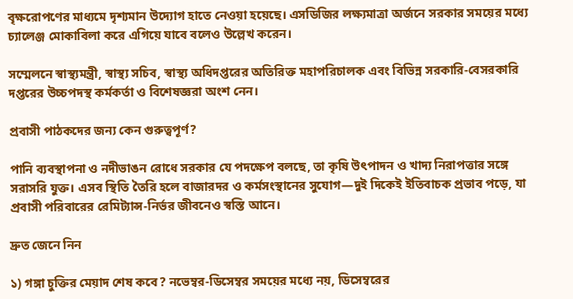বৃক্ষরোপণের মাধ্যমে দৃশ্যমান উদ্যোগ হাতে নেওয়া হয়েছে। এসডিজির লক্ষ্যমাত্রা অর্জনে সরকার সময়ের মধ্যে চ্যালেঞ্জ মোকাবিলা করে এগিয়ে যাবে বলেও উল্লেখ করেন।

সম্মেলনে স্বাস্থ্যমন্ত্রী, স্বাস্থ্য সচিব, স্বাস্থ্য অধিদপ্তরের অতিরিক্ত মহাপরিচালক এবং বিভিন্ন সরকারি-বেসরকারি দপ্তরের উচ্চপদস্থ কর্মকর্তা ও বিশেষজ্ঞরা অংশ নেন।

প্রবাসী পাঠকদের জন্য কেন গুরুত্বপূর্ণ?

পানি ব্যবস্থাপনা ও নদীভাঙন রোধে সরকার যে পদক্ষেপ বলছে, তা কৃষি উৎপাদন ও খাদ্য নিরাপত্তার সঙ্গে সরাসরি যুক্ত। এসব স্থিতি তৈরি হলে বাজারদর ও কর্মসংস্থানের সুযোগ—দুই দিকেই ইতিবাচক প্রভাব পড়ে, যা প্রবাসী পরিবারের রেমিট্যান্স-নির্ভর জীবনেও স্বস্তি আনে।

দ্রুত জেনে নিন

১) গঙ্গা চুক্তির মেয়াদ শেষ কবে? নভেম্বর-ডিসেম্বর সময়ের মধ্যে নয়, ডিসেম্বরের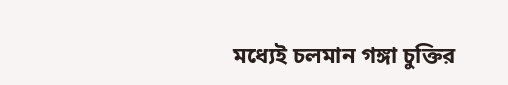মধ্যেই চলমান গঙ্গা চুক্তির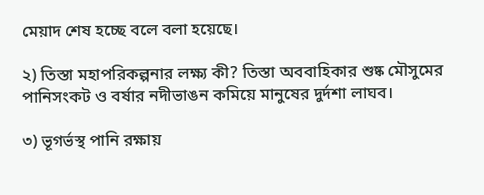মেয়াদ শেষ হচ্ছে বলে বলা হয়েছে।

২) তিস্তা মহাপরিকল্পনার লক্ষ্য কী? তিস্তা অববাহিকার শুষ্ক মৌসুমের পানিসংকট ও বর্ষার নদীভাঙন কমিয়ে মানুষের দুর্দশা লাঘব।

৩) ভূগর্ভস্থ পানি রক্ষায়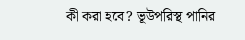কী করা হবে? ভূউপরিস্থ পানির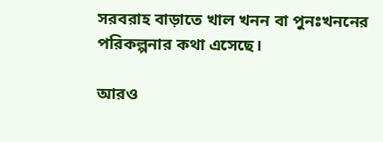সরবরাহ বাড়াতে খাল খনন বা পুনঃখননের পরিকল্পনার কথা এসেছে।

আরও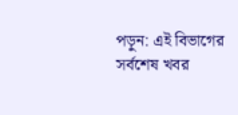পড়ুন: এই বিভাগের সর্বশেষ খবর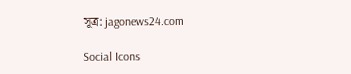সূত্র: jagonews24.com

Social Icons